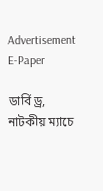Advertisement
E-Paper

ডার্বি ড্র, নাটকীয় ম্যাচে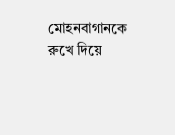মোহনবাগানকে রুখে দিয়ে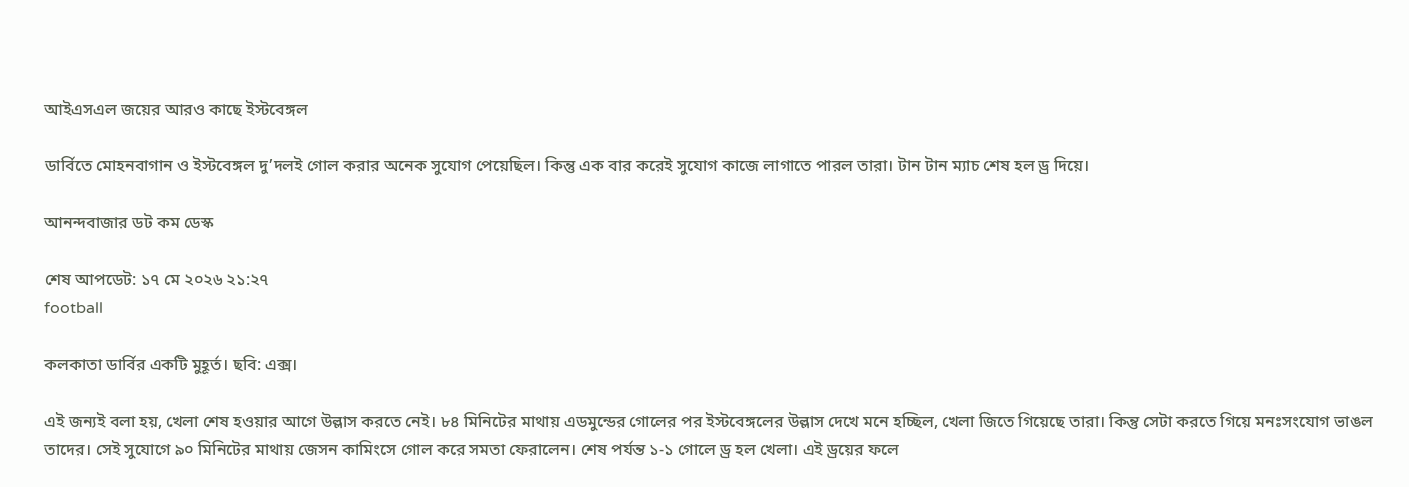আইএসএল জয়ের আরও কাছে ইস্টবেঙ্গল

ডার্বিতে মোহনবাগান ও ইস্টবেঙ্গল দু’দলই গোল করার অনেক সুযোগ পেয়েছিল। কিন্তু এক বার করেই সুযোগ কাজে লাগাতে পারল তারা। টান টান ম্যাচ শেষ হল ড্র দিয়ে।

আনন্দবাজার ডট কম ডেস্ক

শেষ আপডেট: ১৭ মে ২০২৬ ২১:২৭
football

কলকাতা ডার্বির একটি মুহূর্ত। ছবি: এক্স।

এই জন্যই বলা হয়, খেলা শেষ হওয়ার আগে উল্লাস করতে নেই। ৮৪ মিনিটের মাথায় এডমুন্ডের গোলের পর ইস্টবেঙ্গলের উল্লাস দেখে মনে হচ্ছিল, খেলা জিতে গিয়েছে তারা। কিন্তু সেটা করতে গিয়ে মনঃসংযোগ ভাঙল তাদের। সেই সুযোগে ৯০ মিনিটের মাথায় জেসন কামিংসে গোল করে সমতা ফেরালেন। শেষ পর্যন্ত ১-১ গোলে ড্র হল খেলা। এই ড্রয়ের ফলে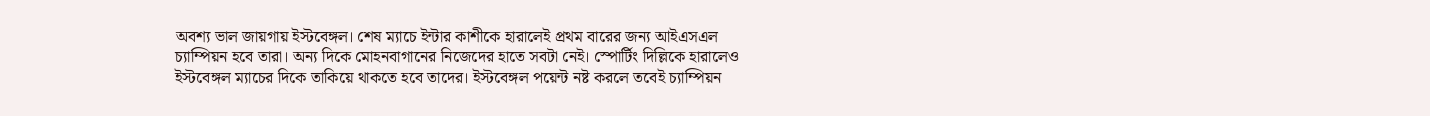অবশ্য ভাল জায়গায় ইস্টবেঙ্গল। শেষ ম্যাচে ইন্টার কাশীকে হারালেই প্রথম বারের জন্য আইএসএল চ্যাম্পিয়ন হবে তারা। অন্য দিকে মোহনবাগানের নিজেদের হাতে সবটা নেই। স্পোর্টিং দিল্লিকে হারালেও ইস্টবেঙ্গল ম্যাচের দিকে তাকিয়ে থাকতে হবে তাদের। ইস্টবেঙ্গল পয়েন্ট নষ্ট করলে তবেই চ্যাম্পিয়ন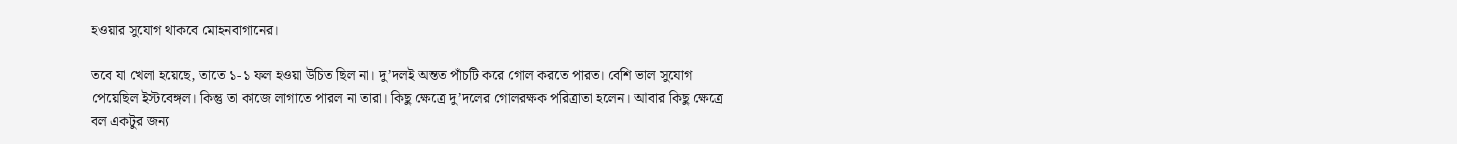হওয়ার সুযোগ থাকবে মোহনবাগানের।

তবে যা খেলা হয়েছে, তাতে ১-১ ফল হওয়া উচিত ছিল না। দু’দলই অন্তত পাঁচটি করে গোল করতে পারত। বেশি ভাল সুযোগ পেয়েছিল ইস্টবেঙ্গল। কিন্তু তা কাজে লাগাতে পারল না তারা। কিছু ক্ষেত্রে দু’দলের গোলরক্ষক পরিত্রাতা হলেন। আবার কিছু ক্ষেত্রে বল একটুর জন্য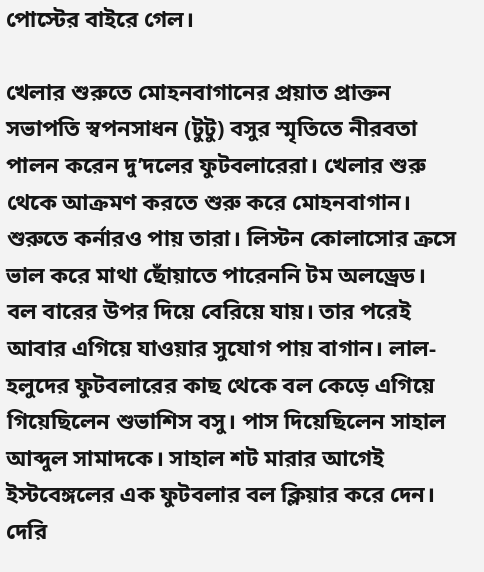পোস্টের বাইরে গেল।

খেলার শুরুতে মোহনবাগানের প্রয়াত প্রাক্তন সভাপতি স্বপনসাধন (টুটু) বসুর স্মৃতিতে নীরবতা পালন করেন দু’দলের ফুটবলারেরা। খেলার শুরু থেকে আক্রমণ করতে শুরু করে মোহনবাগান। শুরুতে কর্নারও পায় তারা। লিস্টন কোলাসোর ক্রসে ভাল করে মাথা ছোঁয়াতে পারেননি টম অলড্রেড। বল বারের উপর দিয়ে বেরিয়ে যায়। তার পরেই আবার এগিয়ে যাওয়ার সুযোগ পায় বাগান। লাল-হলুদের ফুটবলারের কাছ থেকে বল কেড়ে এগিয়ে গিয়েছিলেন শুভাশিস বসু। পাস দিয়েছিলেন সাহাল আব্দুল সামাদকে। সাহাল শট মারার আগেই ইস্টবেঙ্গলের এক ফুটবলার বল ক্লিয়ার করে দেন। দেরি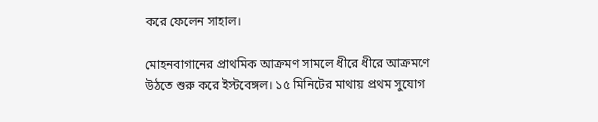করে ফেলেন সাহাল।

মোহনবাগানের প্রাথমিক আক্রমণ সামলে ধীরে ধীরে আক্রমণে উঠতে শুরু করে ইস্টবেঙ্গল। ১৫ মিনিটের মাথায় প্রথম সুযোগ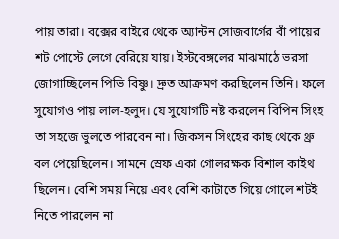পায় তারা। বক্সের বাইরে থেকে অ্যান্টন সোজবার্গের বাঁ পায়ের শট পোস্টে লেগে বেরিয়ে যায়। ইস্টবেঙ্গলের মাঝমাঠে ভরসা জোগাচ্ছিলেন পিভি বিষ্ণু। দ্রুত আক্রমণ করছিলেন তিনি। ফলে সুযোগও পায় লাল-হলুদ। যে সুযোগটি নষ্ট করলেন বিপিন সিংহ তা সহজে ভুলতে পারবেন না। জিকসন সিংহের কাছ থেকে থ্রু বল পেয়েছিলেন। সামনে স্রেফ একা গোলরক্ষক বিশাল কাইথ ছিলেন। বেশি সময় নিয়ে এবং বেশি কাটাতে গিয়ে গোলে শটই নিতে পারলেন না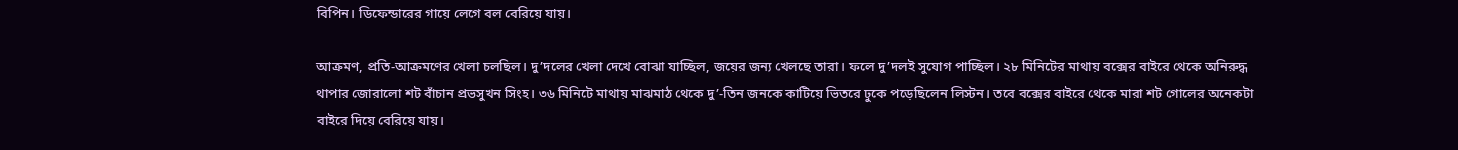বিপিন। ডিফেন্ডারের গায়ে লেগে বল বেরিয়ে যায়।

আক্রমণ, প্রতি-আক্রমণের খেলা চলছিল। দু’দলের খেলা দেখে বোঝা যাচ্ছিল, জয়ের জন্য খেলছে তারা। ফলে দু’দলই সুযোগ পাচ্ছিল। ২৮ মিনিটের মাথায় বক্সের বাইরে থেকে অনিরুদ্ধ থাপার জোরালো শট বাঁচান প্রভসুখন সিংহ। ৩৬ মিনিটে মাথায় মাঝমাঠ থেকে দু’-তিন জনকে কাটিয়ে ভিতরে ঢুকে পড়েছিলেন লিস্টন। তবে বক্সের বাইরে থেকে মারা শট গোলের অনেকটা বাইরে দিয়ে বেরিয়ে যায়।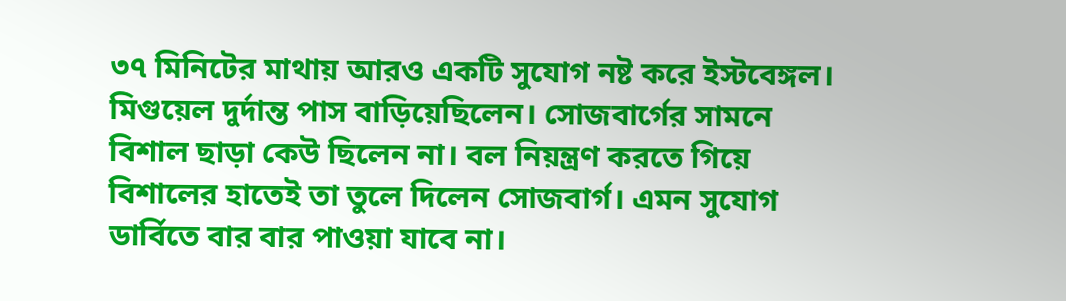৩৭ মিনিটের মাথায় আরও একটি সুযোগ নষ্ট করে ইস্টবেঙ্গল। মিগুয়েল দুর্দান্ত পাস বাড়িয়েছিলেন। সোজবার্গের সামনে বিশাল ছাড়া কেউ ছিলেন না। বল নিয়ন্ত্রণ করতে গিয়ে বিশালের হাতেই তা তুলে দিলেন সোজবার্গ। এমন সুযোগ ডার্বিতে বার বার পাওয়া যাবে না।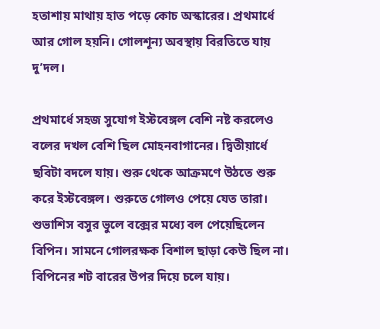হতাশায় মাথায় হাত পড়ে কোচ অস্কারের। প্রথমার্ধে আর গোল হয়নি। গোলশূন্য অবস্থায় বিরতিতে যায় দু’দল।

প্রথমার্ধে সহজ সুযোগ ইস্টবেঙ্গল বেশি নষ্ট করলেও বলের দখল বেশি ছিল মোহনবাগানের। দ্বিতীয়ার্ধে ছবিটা বদলে যায়। শুরু থেকে আক্রমণে উঠতে শুরু করে ইস্টবেঙ্গল। শুরুতে গোলও পেয়ে যেত তারা। শুভাশিস বসুর ভুলে বক্সের মধ্যে বল পেয়েছিলেন বিপিন। সামনে গোলরক্ষক বিশাল ছাড়া কেউ ছিল না। বিপিনের শট বারের উপর দিয়ে চলে যায়।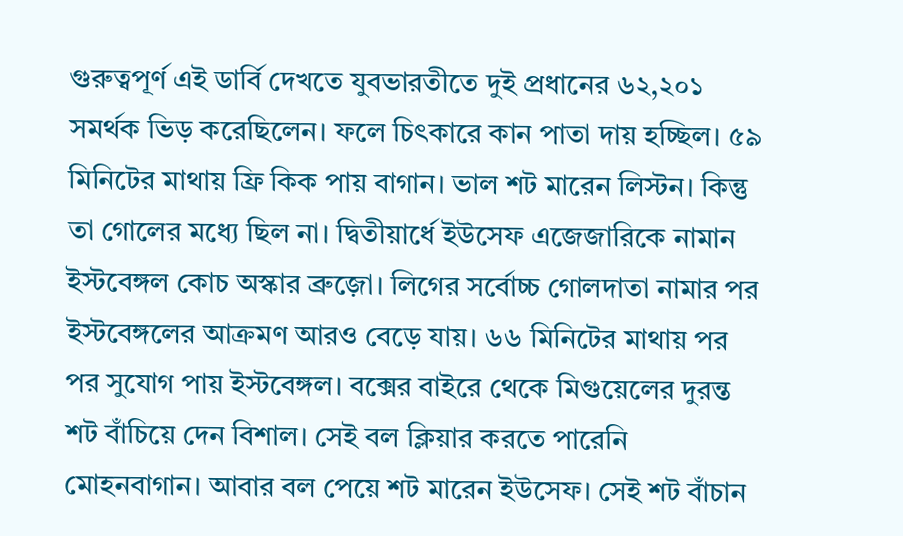গুরুত্বপূর্ণ এই ডার্বি দেখতে যুবভারতীতে দুই প্রধানের ৬২,২০১ সমর্থক ভিড় করেছিলেন। ফলে চিৎকারে কান পাতা দায় হচ্ছিল। ৫৯ মিনিটের মাথায় ফ্রি কিক পায় বাগান। ভাল শট মারেন লিস্টন। কিন্তু তা গোলের মধ্যে ছিল না। দ্বিতীয়ার্ধে ইউসেফ এজেজারিকে নামান ইস্টবেঙ্গল কোচ অস্কার ব্রুজ়ো। লিগের সর্বোচ্চ গোলদাতা নামার পর ইস্টবেঙ্গলের আক্রমণ আরও বেড়ে যায়। ৬৬ মিনিটের মাথায় পর পর সুযোগ পায় ইস্টবেঙ্গল। বক্সের বাইরে থেকে মিগুয়েলের দুরন্ত শট বাঁচিয়ে দেন বিশাল। সেই বল ক্লিয়ার করতে পারেনি মোহনবাগান। আবার বল পেয়ে শট মারেন ইউসেফ। সেই শট বাঁচান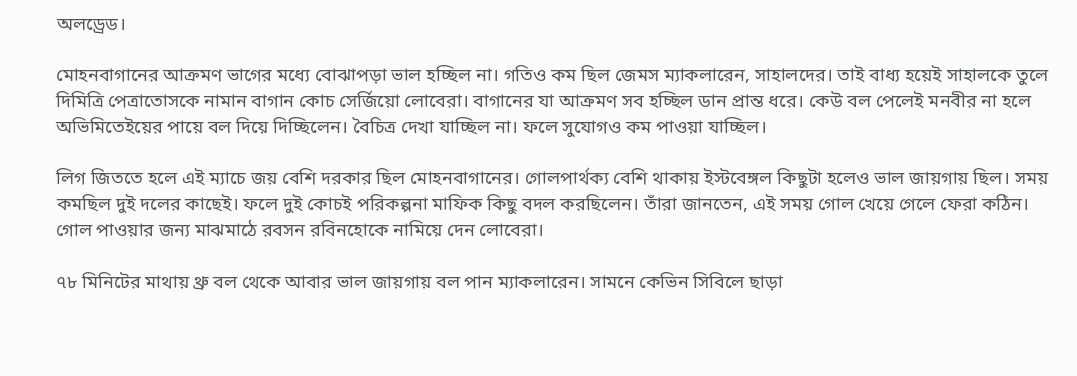অলড্রেড।

মোহনবাগানের আক্রমণ ভাগের মধ্যে বোঝাপড়া ভাল হচ্ছিল না। গতিও কম ছিল জেমস ম্যাকলারেন, সাহালদের। তাই বাধ্য হয়েই সাহালকে তুলে দিমিত্রি পেত্রাতোসকে নামান বাগান কোচ সের্জিয়ো লোবেরা। বাগানের যা আক্রমণ সব হচ্ছিল ডান প্রান্ত ধরে। কেউ বল পেলেই মনবীর না হলে অভিমিতেইয়ের পায়ে বল দিয়ে দিচ্ছিলেন। বৈচিত্র দেখা যাচ্ছিল না। ফলে সুযোগও কম পাওয়া যাচ্ছিল।

লিগ জিততে হলে এই ম্যাচে জয় বেশি দরকার ছিল মোহনবাগানের। গোলপার্থক্য বেশি থাকায় ইস্টবেঙ্গল কিছুটা হলেও ভাল জায়গায় ছিল। সময় কমছিল দুই দলের কাছেই। ফলে দুই কোচই পরিকল্পনা মাফিক কিছু বদল করছিলেন। তাঁরা জানতেন, এই সময় গোল খেয়ে গেলে ফেরা কঠিন। গোল পাওয়ার জন্য মাঝমাঠে রবসন রবিনহোকে নামিয়ে দেন লোবেরা।

৭৮ মিনিটের মাথায় থ্রু বল থেকে আবার ভাল জায়গায় বল পান ম্যাকলারেন। সামনে কেভিন সিবিলে ছাড়া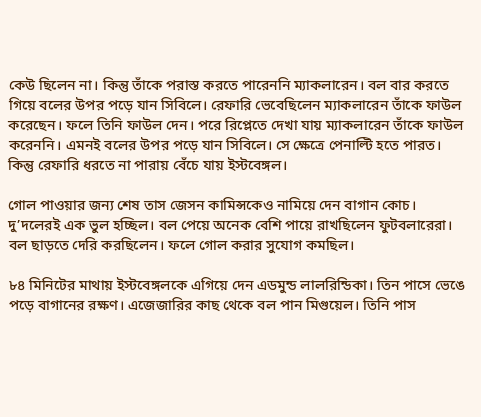কেউ ছিলেন না। কিন্তু তাঁকে পরাস্ত করতে পারেননি ম্যাকলারেন। বল বার করতে গিয়ে বলের উপর পড়ে যান সিবিলে। রেফারি ভেবেছিলেন ম্যাকলারেন তাঁকে ফাউল করেছেন। ফলে তিনি ফাউল দেন। পরে রিপ্লেতে দেখা যায় ম্যাকলারেন তাঁকে ফাউল করেননি। এমনই বলের উপর পড়ে যান সিবিলে। সে ক্ষেত্রে পেনাল্টি হতে পারত। কিন্তু রেফারি ধরতে না পারায় বেঁচে যায় ইস্টবেঙ্গল।

গোল পাওয়ার জন্য শেষ তাস জেসন কামিন্সকেও নামিয়ে দেন বাগান কোচ। দু’দলেরই এক ভুল হচ্ছিল। বল পেয়ে অনেক বেশি পায়ে রাখছিলেন ফুটবলারেরা। বল ছাড়তে দেরি করছিলেন। ফলে গোল করার সুযোগ কমছিল।

৮৪ মিনিটের মাথায় ইস্টবেঙ্গলকে এগিয়ে দেন এডমুন্ড লালরিন্ডিকা। তিন পাসে ভেঙে পড়ে বাগানের রক্ষণ। এজেজারির কাছ থেকে বল পান মিগুয়েল। তিনি পাস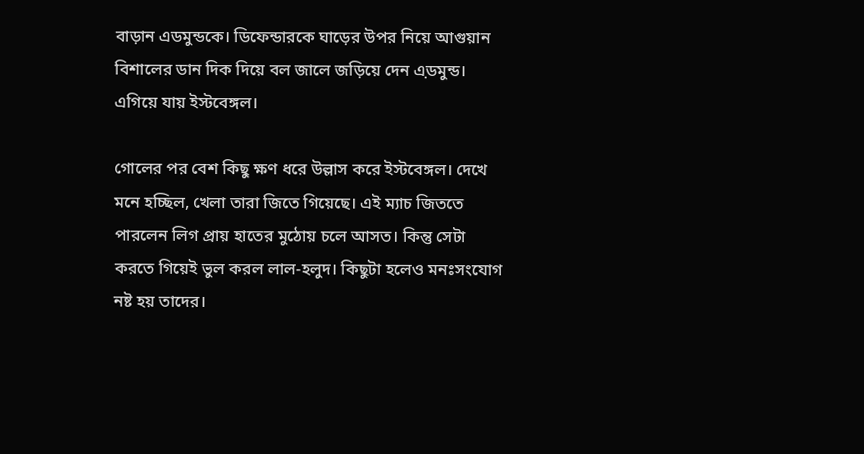বাড়ান এডমুন্ডকে। ডিফেন্ডারকে ঘাড়ের উপর নিয়ে আগুয়ান বিশালের ডান দিক দিয়ে বল জালে জড়িয়ে দেন এ়ডমুন্ড। এগিয়ে যায় ইস্টবেঙ্গল।

গোলের পর বেশ কিছু ক্ষণ ধরে উল্লাস করে ইস্টবেঙ্গল। দেখে মনে হচ্ছিল, খেলা তারা জিতে গিয়েছে। এই ম্যাচ জিততে পারলেন লিগ প্রায় হাতের মুঠোয় চলে আসত। কিন্তু সেটা করতে গিয়েই ভুল করল লাল-হলুদ। কিছুটা হলেও মনঃস‌ংযোগ নষ্ট হয় তাদের।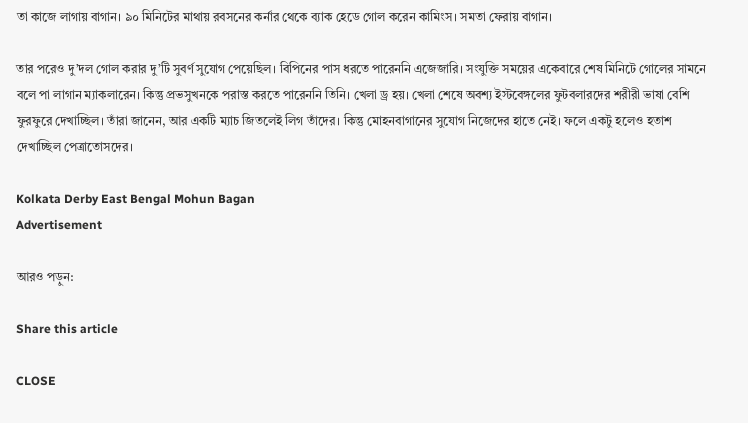তা কাজে লাগায় বাগান। ৯০ মিনিটের মাথায় রবসনের কর্নার থেকে ব্যাক হেডে গোল করেন কামিংস। সমতা ফেরায় বাগান।

তার পরেও দু’দল গোল করার দু’টি সুবর্ণ সুযোগ পেয়েছিল। বিপিনের পাস ধরতে পারেননি এজেজারি। সংযুক্তি সময়ের একেবারে শেষ মিনিটে গোলের সামনে বলে পা লাগান ম্যাকলারেন। কিন্তু প্রভসুখনকে পরাস্ত করতে পারেননি তিনি। খেলা ড্র হয়। খেলা শেষে অবশ্য ইস্টবেঙ্গলের ফুটবলারদের শরীরী ভাষা বেশি ফুরফুরে দেখাচ্ছিল। তাঁরা জানেন, আর একটি ম্যাচ জিতলেই লিগ তাঁদের। কিন্তু মোহনবাগানের সুযোগ নিজেদের হাতে নেই। ফলে একটু হলেও হতাশ দেখাচ্ছিল পেত্রাতোসদের।

Kolkata Derby East Bengal Mohun Bagan
Advertisement

আরও পড়ুন:

Share this article

CLOSE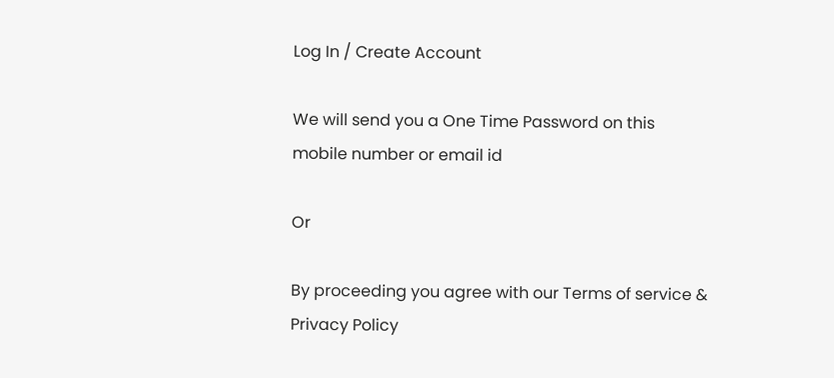Log In / Create Account

We will send you a One Time Password on this mobile number or email id

Or

By proceeding you agree with our Terms of service & Privacy Policy